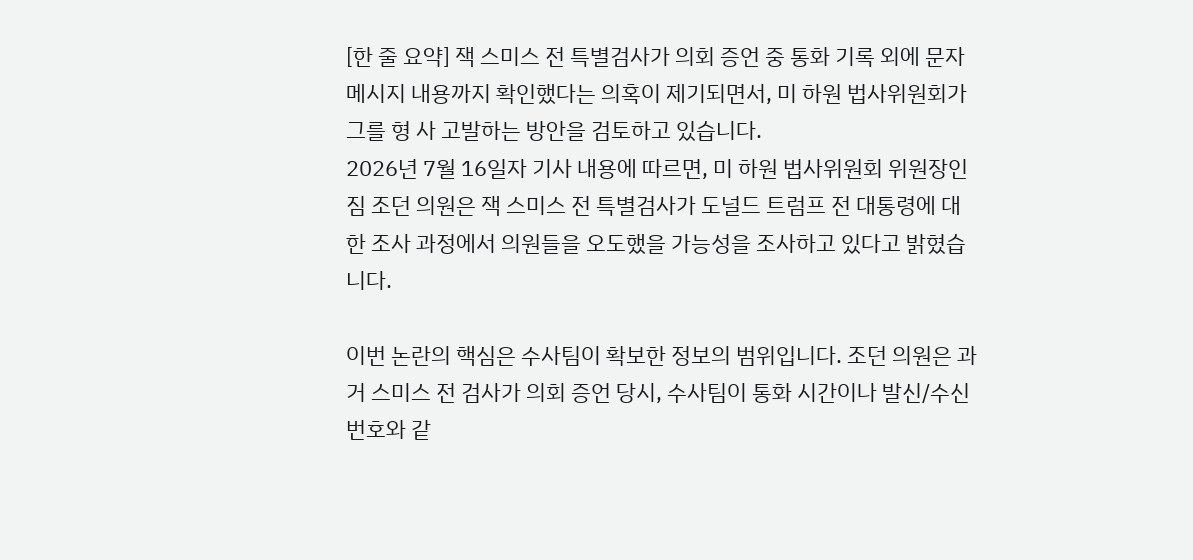[한 줄 요약] 잭 스미스 전 특별검사가 의회 증언 중 통화 기록 외에 문자 메시지 내용까지 확인했다는 의혹이 제기되면서, 미 하원 법사위원회가 그를 형 사 고발하는 방안을 검토하고 있습니다.
2026년 7월 16일자 기사 내용에 따르면, 미 하원 법사위원회 위원장인 짐 조던 의원은 잭 스미스 전 특별검사가 도널드 트럼프 전 대통령에 대한 조사 과정에서 의원들을 오도했을 가능성을 조사하고 있다고 밝혔습니다.

이번 논란의 핵심은 수사팀이 확보한 정보의 범위입니다. 조던 의원은 과거 스미스 전 검사가 의회 증언 당시, 수사팀이 통화 시간이나 발신/수신 번호와 같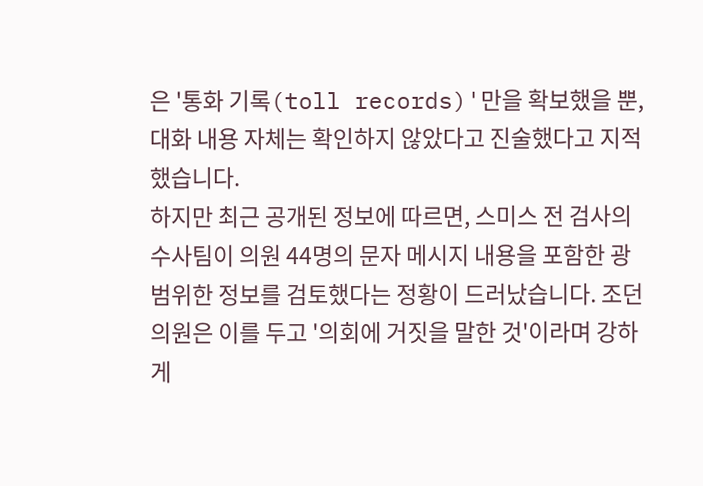은 '통화 기록(toll records)'만을 확보했을 뿐, 대화 내용 자체는 확인하지 않았다고 진술했다고 지적했습니다.
하지만 최근 공개된 정보에 따르면, 스미스 전 검사의 수사팀이 의원 44명의 문자 메시지 내용을 포함한 광범위한 정보를 검토했다는 정황이 드러났습니다. 조던 의원은 이를 두고 '의회에 거짓을 말한 것'이라며 강하게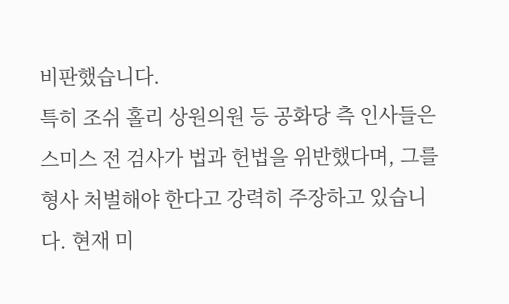비판했습니다.
특히 조쉬 홀리 상원의원 등 공화당 측 인사들은 스미스 전 검사가 법과 헌법을 위반했다며, 그를 형사 처벌해야 한다고 강력히 주장하고 있습니다. 현재 미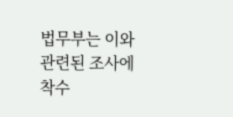법무부는 이와 관련된 조사에 착수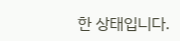한 상태입니다.